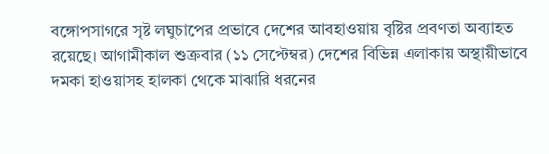বঙ্গোপসাগরে সৃষ্ট লঘুচাপের প্রভাবে দেশের আবহাওয়ায় বৃষ্টির প্রবণতা অব্যাহত রয়েছে। আগামীকাল শুক্রবার (১১ সেপ্টেম্বর) দেশের বিভিন্ন এলাকায় অস্থায়ীভাবে দমকা হাওয়াসহ হালকা থেকে মাঝারি ধরনের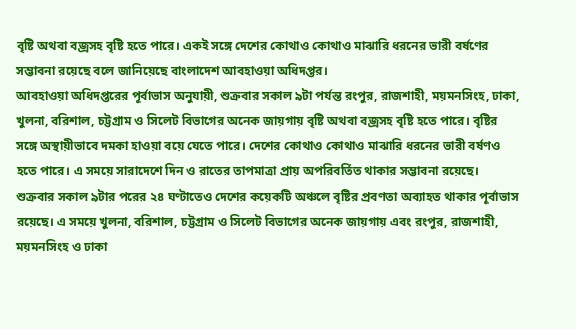বৃষ্টি অথবা বজ্রসহ বৃষ্টি হতে পারে। একই সঙ্গে দেশের কোথাও কোথাও মাঝারি ধরনের ভারী বর্ষণের সম্ভাবনা রয়েছে বলে জানিয়েছে বাংলাদেশ আবহাওয়া অধিদপ্তর।
আবহাওয়া অধিদপ্তরের পূর্বাভাস অনুযায়ী, শুক্রবার সকাল ৯টা পর্যন্ত রংপুর, রাজশাহী, ময়মনসিংহ, ঢাকা, খুলনা, বরিশাল, চট্টগ্রাম ও সিলেট বিভাগের অনেক জায়গায় বৃষ্টি অথবা বজ্রসহ বৃষ্টি হতে পারে। বৃষ্টির সঙ্গে অস্থায়ীভাবে দমকা হাওয়া বয়ে যেতে পারে। দেশের কোথাও কোথাও মাঝারি ধরনের ভারী বর্ষণও হতে পারে। এ সময়ে সারাদেশে দিন ও রাতের তাপমাত্রা প্রায় অপরিবর্তিত থাকার সম্ভাবনা রয়েছে।
শুক্রবার সকাল ৯টার পরের ২৪ ঘণ্টাতেও দেশের কয়েকটি অঞ্চলে বৃষ্টির প্রবণতা অব্যাহত থাকার পূর্বাভাস রয়েছে। এ সময়ে খুলনা, বরিশাল, চট্টগ্রাম ও সিলেট বিভাগের অনেক জায়গায় এবং রংপুর, রাজশাহী, ময়মনসিংহ ও ঢাকা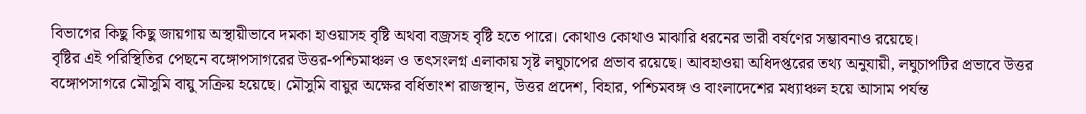বিভাগের কিছু কিছু জায়গায় অস্থায়ীভাবে দমকা হাওয়াসহ বৃষ্টি অথবা বজ্রসহ বৃষ্টি হতে পারে। কোথাও কোথাও মাঝারি ধরনের ভারী বর্ষণের সম্ভাবনাও রয়েছে।
বৃষ্টির এই পরিস্থিতির পেছনে বঙ্গোপসাগরের উত্তর-পশ্চিমাঞ্চল ও তৎসংলগ্ন এলাকায় সৃষ্ট লঘুচাপের প্রভাব রয়েছে। আবহাওয়া অধিদপ্তরের তথ্য অনুযায়ী, লঘুচাপটির প্রভাবে উত্তর বঙ্গোপসাগরে মৌসুমি বায়ু সক্রিয় হয়েছে। মৌসুমি বায়ুর অক্ষের বর্ধিতাংশ রাজস্থান, উত্তর প্রদেশ, বিহার, পশ্চিমবঙ্গ ও বাংলাদেশের মধ্যাঞ্চল হয়ে আসাম পর্যন্ত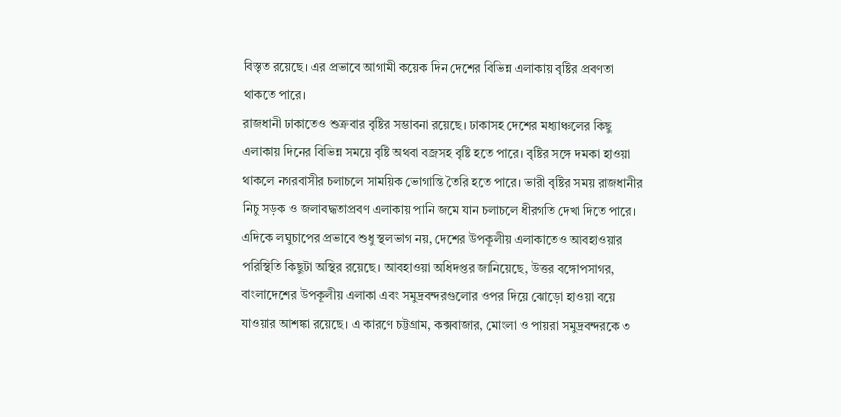বিস্তৃত রয়েছে। এর প্রভাবে আগামী কয়েক দিন দেশের বিভিন্ন এলাকায় বৃষ্টির প্রবণতা থাকতে পারে।
রাজধানী ঢাকাতেও শুক্রবার বৃষ্টির সম্ভাবনা রয়েছে। ঢাকাসহ দেশের মধ্যাঞ্চলের কিছু এলাকায় দিনের বিভিন্ন সময়ে বৃষ্টি অথবা বজ্রসহ বৃষ্টি হতে পারে। বৃষ্টির সঙ্গে দমকা হাওয়া থাকলে নগরবাসীর চলাচলে সাময়িক ভোগান্তি তৈরি হতে পারে। ভারী বৃষ্টির সময় রাজধানীর নিচু সড়ক ও জলাবদ্ধতাপ্রবণ এলাকায় পানি জমে যান চলাচলে ধীরগতি দেখা দিতে পারে।
এদিকে লঘুচাপের প্রভাবে শুধু স্থলভাগ নয়, দেশের উপকূলীয় এলাকাতেও আবহাওয়ার পরিস্থিতি কিছুটা অস্থির রয়েছে। আবহাওয়া অধিদপ্তর জানিয়েছে, উত্তর বঙ্গোপসাগর, বাংলাদেশের উপকূলীয় এলাকা এবং সমুদ্রবন্দরগুলোর ওপর দিয়ে ঝোড়ো হাওয়া বয়ে যাওয়ার আশঙ্কা রয়েছে। এ কারণে চট্টগ্রাম, কক্সবাজার, মোংলা ও পায়রা সমুদ্রবন্দরকে ৩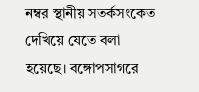নম্বর স্থানীয় সতর্কসংকেত দেখিয়ে যেতে বলা হয়েছে। বঙ্গোপসাগরে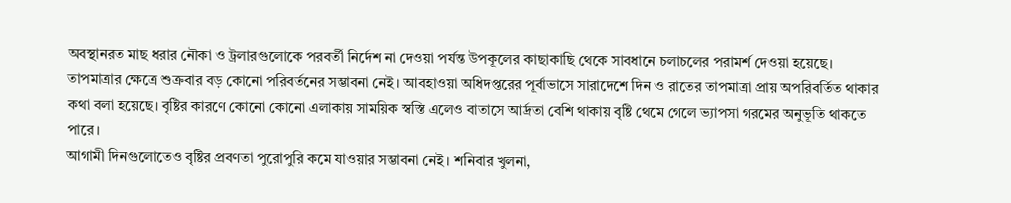অবস্থানরত মাছ ধরার নৌকা ও ট্রলারগুলোকে পরবর্তী নির্দেশ না দেওয়া পর্যন্ত উপকূলের কাছাকাছি থেকে সাবধানে চলাচলের পরামর্শ দেওয়া হয়েছে।
তাপমাত্রার ক্ষেত্রে শুক্রবার বড় কোনো পরিবর্তনের সম্ভাবনা নেই। আবহাওয়া অধিদপ্তরের পূর্বাভাসে সারাদেশে দিন ও রাতের তাপমাত্রা প্রায় অপরিবর্তিত থাকার কথা বলা হয়েছে। বৃষ্টির কারণে কোনো কোনো এলাকায় সাময়িক স্বস্তি এলেও বাতাসে আর্দ্রতা বেশি থাকায় বৃষ্টি থেমে গেলে ভ্যাপসা গরমের অনুভূতি থাকতে পারে।
আগামী দিনগুলোতেও বৃষ্টির প্রবণতা পুরোপুরি কমে যাওয়ার সম্ভাবনা নেই। শনিবার খুলনা,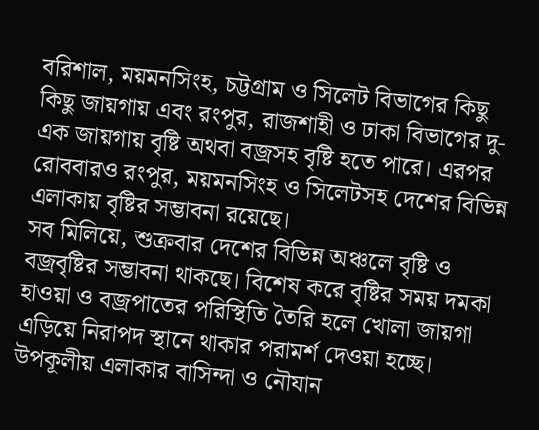বরিশাল, ময়মনসিংহ, চট্টগ্রাম ও সিলেট বিভাগের কিছু কিছু জায়গায় এবং রংপুর, রাজশাহী ও ঢাকা বিভাগের দু-এক জায়গায় বৃষ্টি অথবা বজ্রসহ বৃষ্টি হতে পারে। এরপর রোববারও রংপুর, ময়মনসিংহ ও সিলেটসহ দেশের বিভিন্ন এলাকায় বৃষ্টির সম্ভাবনা রয়েছে।
সব মিলিয়ে, শুক্রবার দেশের বিভিন্ন অঞ্চলে বৃষ্টি ও বজ্রবৃষ্টির সম্ভাবনা থাকছে। বিশেষ করে বৃষ্টির সময় দমকা হাওয়া ও বজ্রপাতের পরিস্থিতি তৈরি হলে খোলা জায়গা এড়িয়ে নিরাপদ স্থানে থাকার পরামর্শ দেওয়া হচ্ছে। উপকূলীয় এলাকার বাসিন্দা ও নৌযান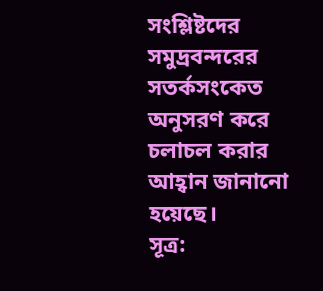সংশ্লিষ্টদের সমুদ্রবন্দরের সতর্কসংকেত অনুসরণ করে চলাচল করার আহ্বান জানানো হয়েছে।
সূত্র: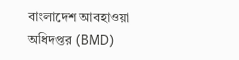বাংলাদেশ আবহাওয়া অধিদপ্তর (BMD)